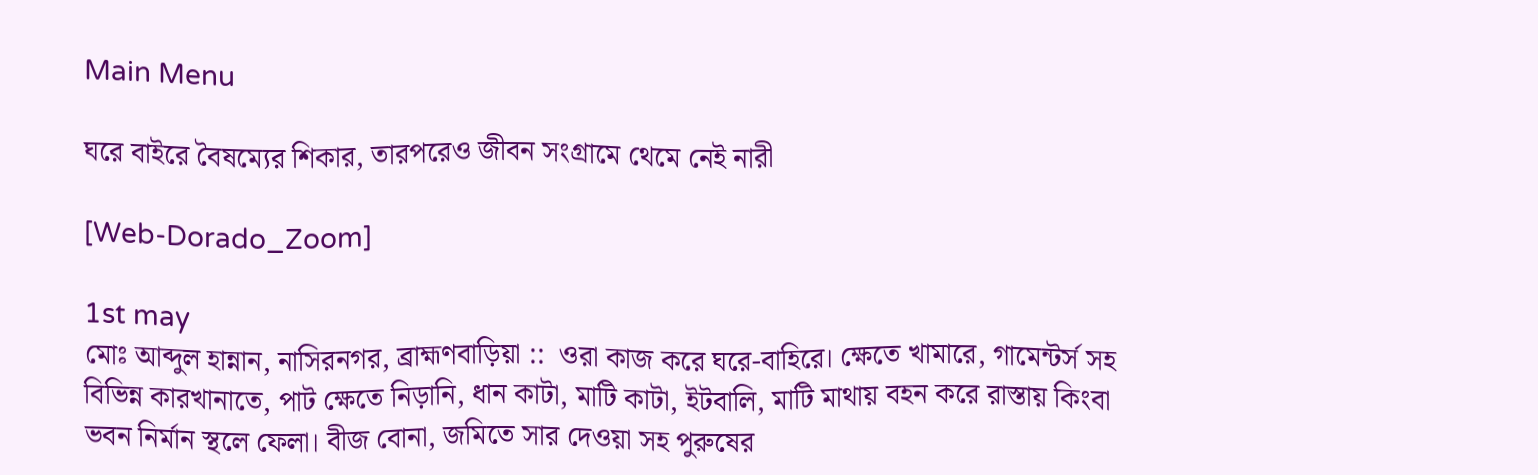Main Menu

ঘরে বাইরে বৈষম্যের শিকার, তারপরেও জীবন সংগ্রামে থেমে নেই নারী

[Web-Dorado_Zoom]

1st may
মোঃ আব্দুল হান্নান, নাসিরনগর, ব্রাহ্মণবাড়িয়া ::  ওরা কাজ করে ঘরে-বাহিরে। ক্ষেতে খামারে, গামেন্টর্স সহ বিভিন্ন কারখানাতে, পাট ক্ষেতে নিড়ানি, ধান কাটা, মাটি কাটা, ইটবালি, মাটি মাথায় বহন করে রাস্তায় কিংবা ভবন নির্মান স্থলে ফেলা। বীজ বোনা, জমিতে সার দেওয়া সহ পুরুষের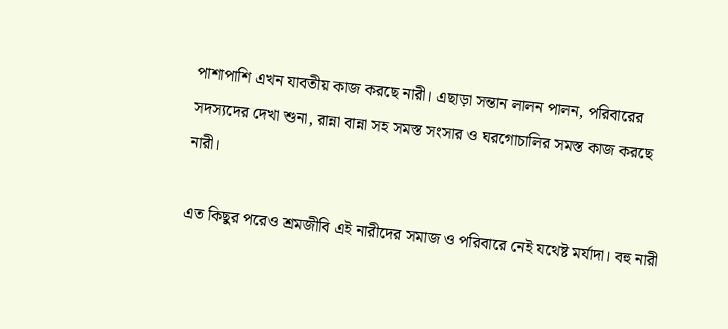পাশাপাশি এখন যাবতীয় কাজ করছে নারী। এছাড়া সন্তান লালন পালন, পরিবারের সদস্যদের দেখা শুনা, রান্না বান্না সহ সমস্ত সংসার ও ঘরগোচালির সমস্ত কাজ করছে নারী।

এত কিছুর পরেও শ্রমজীবি এই নারীদের সমাজ ও পরিবারে নেই যথেষ্ট মর্যাদা। বহু নারী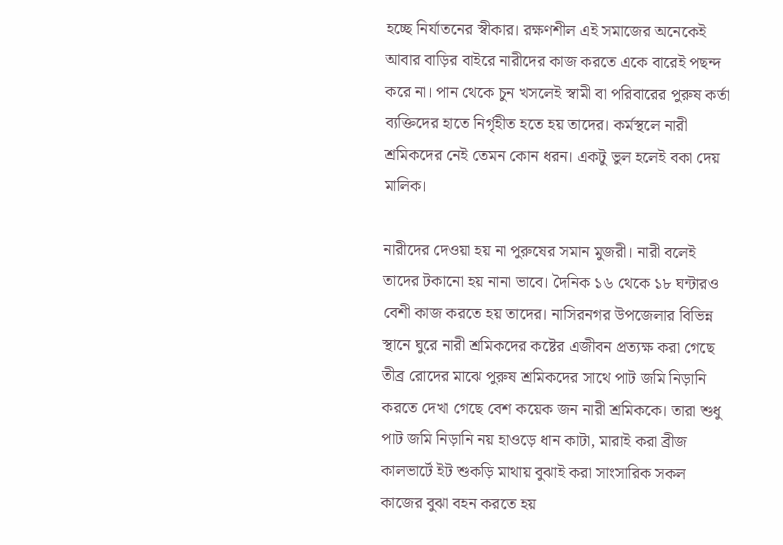হচ্ছে নির্যাতনের স্বীকার। রক্ষণশীল এই সমাজের অনেকেই আবার বাড়ির বাইরে নারীদের কাজ করতে একে বারেই পছন্দ করে না। পান থেকে চুন খসলেই স্বামী বা পরিবারের পুরুষ কর্তা ব্যক্তিদের হাতে নির্গৃহীত হতে হয় তাদের। কর্মস্থলে নারী শ্রমিকদের নেই তেমন কোন ধরন। একটু ভুল হলেই বকা দেয় মালিক।

নারীদের দেওয়া হয় না পুরুষের সমান মুজরী। নারী বলেই তাদের টকানো হয় নানা ভাবে। দৈনিক ১৬ থেকে ১৮ ঘন্টারও বেশী কাজ করতে হয় তাদের। নাসিরনগর উপজেলার বিভিন্ন স্থানে ঘুরে নারী শ্রমিকদের কষ্টের এজীবন প্রত্যক্ষ করা গেছে তীব্র রোদের মাঝে পুরুষ শ্রমিকদের সাথে পাট জমি নিড়ানি করতে দেখা গেছে বেশ কয়েক জন নারী শ্রমিককে। তারা শুধু পাট জমি নিড়ানি নয় হাওড়ে ধান কাটা, মারাই করা ব্রীজ কালভার্টে ইট শুকড়ি মাথায় বুঝাই করা সাংসারিক সকল কাজের বুঝা বহন করতে হয়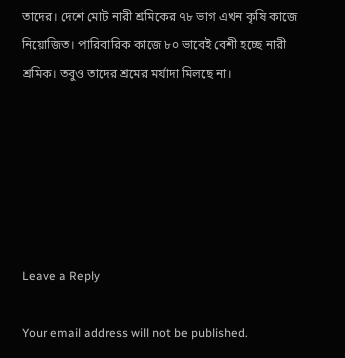তাদের। দেশে মোট নারী শ্রমিকের ৭৮ ভাগ এখন কৃষি কাজে নিয়োজিত। পারিবারিক কাজে ৮০ ভাবেই বেশী হচ্ছে নারী শ্রমিক। তবুও তাদের শ্রমের মর্যাদা মিলছে না।






Leave a Reply

Your email address will not be published.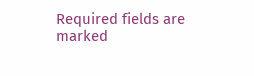Required fields are marked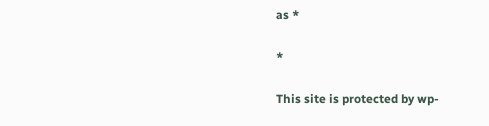as *

*

This site is protected by wp-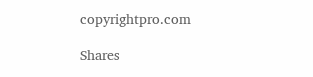copyrightpro.com

Shares